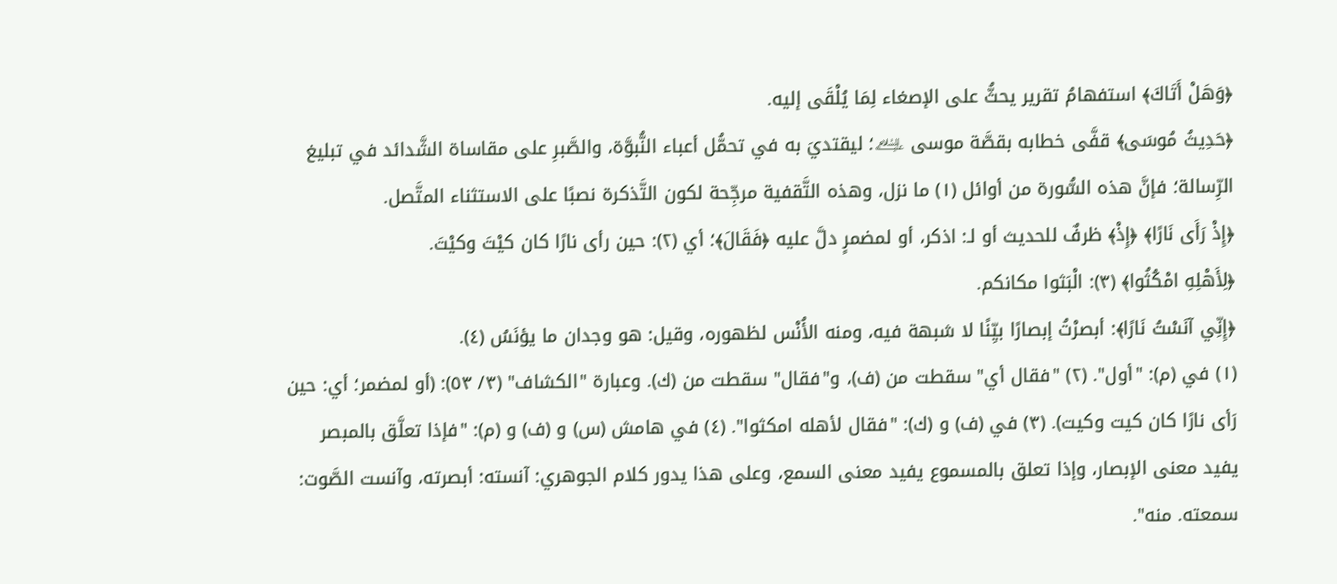﴿وَهَلْ أَتَاكَ﴾ استفهامُ تقرير يحثُّ على الإصغاء لِمَا يُلْقَى إليه.
﴿حَدِيثُ مُوسَى﴾ قفَّى خطابه بقصَّة موسى ﵇؛ ليقتديَ به في تحمُّل أعباء النُّبوَّة، والصَّبرِ على مقاساة الشَّدائد في تبليغ الرِّسالة؛ فإنَّ هذه السُّورة من أوائل (١) ما نزل، وهذه التَّقفية مرجِّحة لكون التَّذكرة نصبًا على الاستثناء المتَّصل.
﴿إِذْ رَأَى نَارًا﴾ ﴿إِذْ﴾ ظرفٌ للحديث أو لـ: اذكر، أو لمضمرٍ دلَّ عليه ﴿فَقَالَ﴾؛ أي (٢): حين رأى نارًا كان كيْتَ وكيْتَ.
﴿لِأَهْلِهِ امْكُثُوا﴾ (٣): الْبَثوا مكانكم.
﴿إِنِّي آنَسْتُ نَارًا﴾: أبصرْتُ إبصارًا بيِّنًا لا شبهة فيه، ومنه الأُنْس لظهوره، وقيل: هو وجدان ما يؤنَسُ (٤).
(١) في (م): "أول". (٢) "فقال أي" سقطت من (ف)، و"فقال" سقطت من (ك). وعبارة "الكشاف" (٣/ ٥٣): (أو لمضمر؛ أي: حين رَأى نارًا كان كيت وكيت). (٣) في (ف) و (ك): "فقال لأهله امكثوا". (٤) في هامش (س) و (ف) و (م): "فإذا تعلَّق بالمبصر يفيد معنى الإبصار، وإذا تعلق بالمسموع يفيد معنى السمع، وعلى هذا يدور كلام الجوهري: آنسته: أبصرته، وآنست الصَّوت: سمعته. منه".